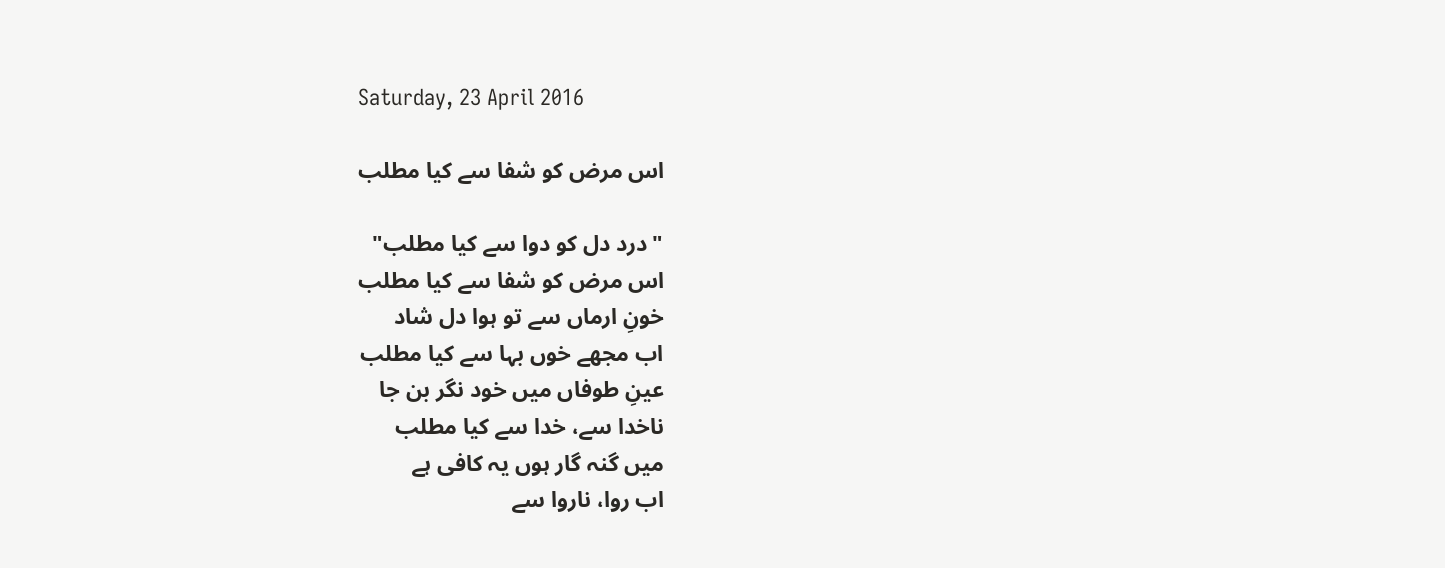Saturday, 23 April 2016

اس مرض کو شفا سے کیا مطلب

"درد دل کو دوا سے کیا مطلب"
اس مرض کو شفا سے کیا مطلب
خونِ ارماں سے تو ہوا دل شاد
اب مجھے خوں بہا سے کیا مطلب
عینِ طوفاں میں خود نگر بن جا
ناخدا سے، خدا سے کیا مطلب
میں گنہ گار ہوں یہ کافی ہے
اب روا، ناروا سے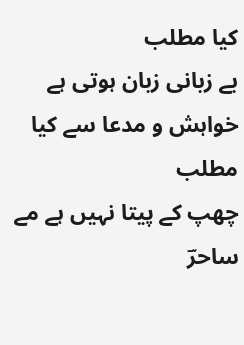کیا مطلب
بے زبانی زبان ہوتی ہے
خواہش و مدعا سے کیا مطلب
چھپ کے پیتا نہیں ہے مے ساحرؔ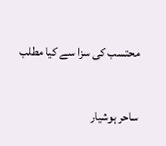محتسب کی سزا سے کیا مطلب

ساحر ہوشیار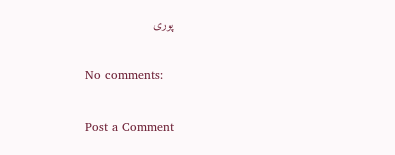پوری

No comments:

Post a Comment